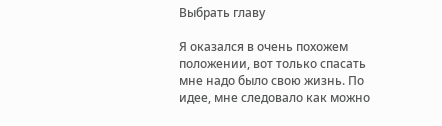Выбрать главу

Я оказался в очень похожем положении, вот только спасать мне надо было свою жизнь. По идее, мне следовало как можно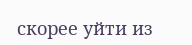скорее уйти из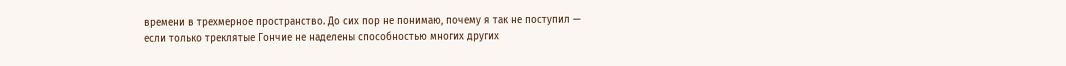времени в трехмерное пространство. До сих пор не понимаю, почему я так не поступил — если только треклятые Гончие не наделены способностью многих других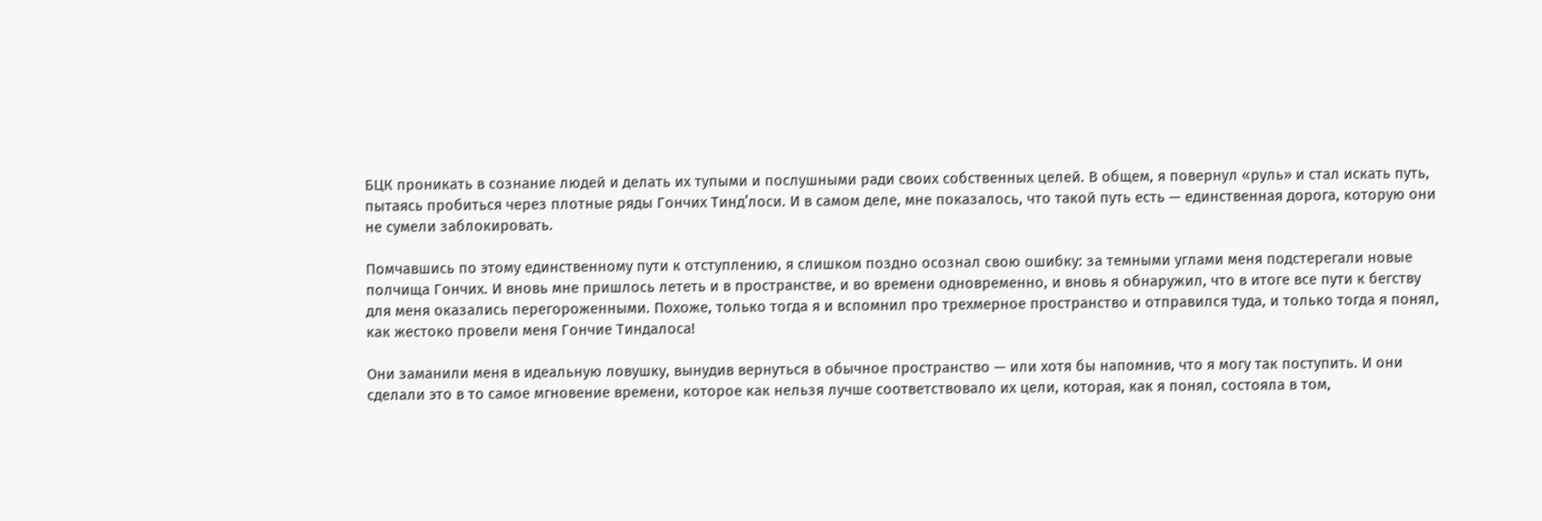БЦК проникать в сознание людей и делать их тупыми и послушными ради своих собственных целей. В общем, я повернул «руль» и стал искать путь, пытаясь пробиться через плотные ряды Гончих Тинд’лоси. И в самом деле, мне показалось, что такой путь есть — единственная дорога, которую они не сумели заблокировать.

Помчавшись по этому единственному пути к отступлению, я слишком поздно осознал свою ошибку: за темными углами меня подстерегали новые полчища Гончих. И вновь мне пришлось лететь и в пространстве, и во времени одновременно, и вновь я обнаружил, что в итоге все пути к бегству для меня оказались перегороженными. Похоже, только тогда я и вспомнил про трехмерное пространство и отправился туда, и только тогда я понял, как жестоко провели меня Гончие Тиндалоса!

Они заманили меня в идеальную ловушку, вынудив вернуться в обычное пространство — или хотя бы напомнив, что я могу так поступить. И они сделали это в то самое мгновение времени, которое как нельзя лучше соответствовало их цели, которая, как я понял, состояла в том,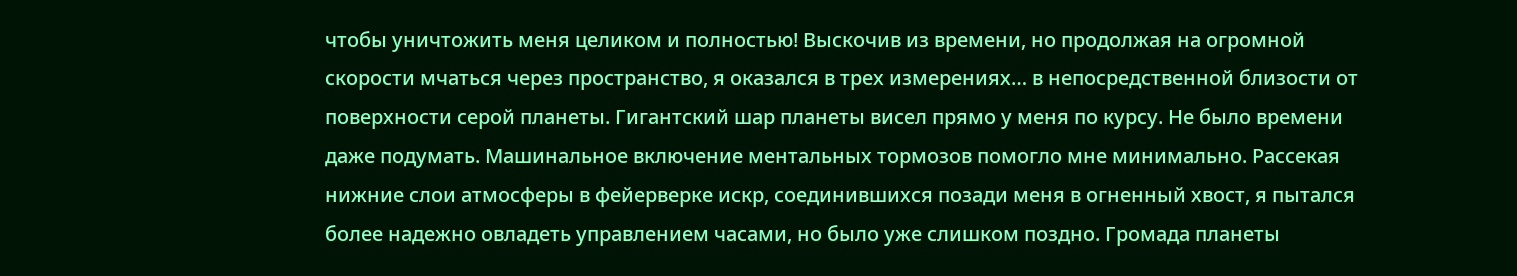чтобы уничтожить меня целиком и полностью! Выскочив из времени, но продолжая на огромной скорости мчаться через пространство, я оказался в трех измерениях… в непосредственной близости от поверхности серой планеты. Гигантский шар планеты висел прямо у меня по курсу. Не было времени даже подумать. Машинальное включение ментальных тормозов помогло мне минимально. Рассекая нижние слои атмосферы в фейерверке искр, соединившихся позади меня в огненный хвост, я пытался более надежно овладеть управлением часами, но было уже слишком поздно. Громада планеты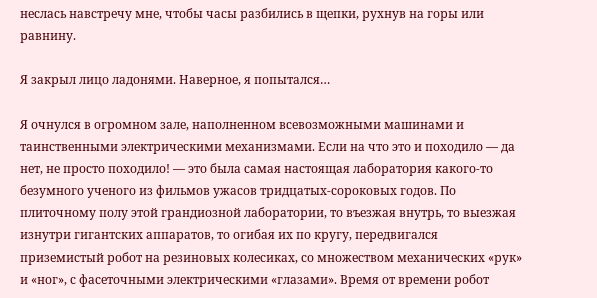неслась навстречу мне, чтобы часы разбились в щепки, рухнув на горы или равнину.

Я закрыл лицо ладонями. Наверное, я попытался…

Я очнулся в огромном зале, наполненном всевозможными машинами и таинственными электрическими механизмами. Если на что это и походило — да нет, не просто походило! — это была самая настоящая лаборатория какого-то безумного ученого из фильмов ужасов тридцатых-сороковых годов. По плиточному полу этой грандиозной лаборатории, то въезжая внутрь, то выезжая изнутри гигантских аппаратов, то огибая их по кругу, передвигался приземистый робот на резиновых колесиках, со множеством механических «рук» и «ног», с фасеточными электрическими «глазами». Время от времени робот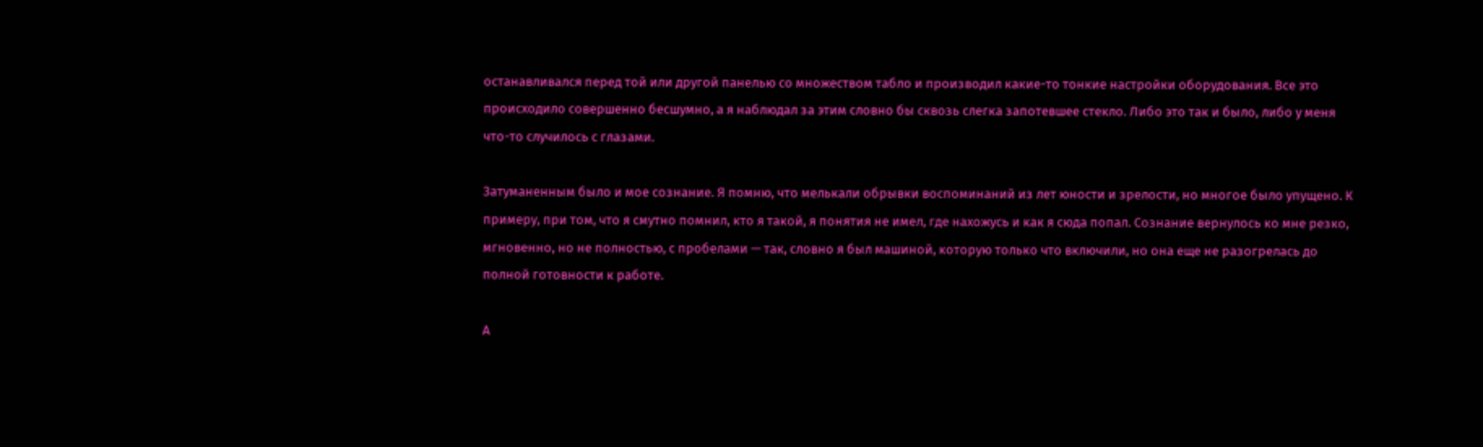останавливался перед той или другой панелью со множеством табло и производил какие-то тонкие настройки оборудования. Все это происходило совершенно бесшумно, а я наблюдал за этим словно бы сквозь слегка запотевшее стекло. Либо это так и было, либо у меня что-то случилось с глазами.

Затуманенным было и мое сознание. Я помню, что мелькали обрывки воспоминаний из лет юности и зрелости, но многое было упущено. К примеру, при том, что я смутно помнил, кто я такой, я понятия не имел, где нахожусь и как я сюда попал. Сознание вернулось ко мне резко, мгновенно, но не полностью, с пробелами — так, словно я был машиной, которую только что включили, но она еще не разогрелась до полной готовности к работе.

А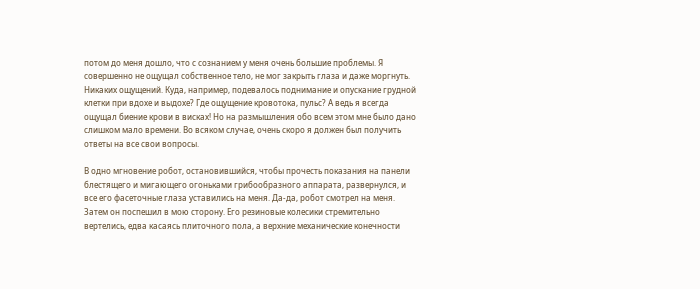потом до меня дошло, что с сознанием у меня очень большие проблемы. Я совершенно не ощущал собственное тело, не мог закрыть глаза и даже моргнуть. Никаких ощущений. Куда, например, подевалось поднимание и опускание грудной клетки при вдохе и выдохе? Где ощущение кровотока, пульс? А ведь я всегда ощущал биение крови в висках! Но на размышления обо всем этом мне было дано слишком мало времени. Во всяком случае, очень скоро я должен был получить ответы на все свои вопросы.

В одно мгновение робот, остановившийся, чтобы прочесть показания на панели блестящего и мигающего огоньками грибообразного аппарата, развернулся, и все его фасеточные глаза уставились на меня. Да-да, робот смотрел на меня. Затем он поспешил в мою сторону. Его резиновые колесики стремительно вертелись, едва касаясь плиточного пола, а верхние механические конечности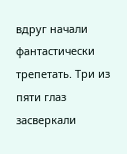вдруг начали фантастически трепетать. Три из пяти глаз засверкали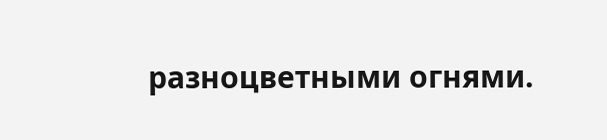разноцветными огнями.